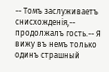-- Томъ заслуживаетъ снисхожденія,-- продолжалъ гость.-- Я вижу въ немъ только одинъ страшный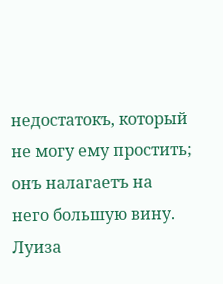недостатокъ, который не могу ему простить; онъ налагаетъ на него большую вину.
Луиза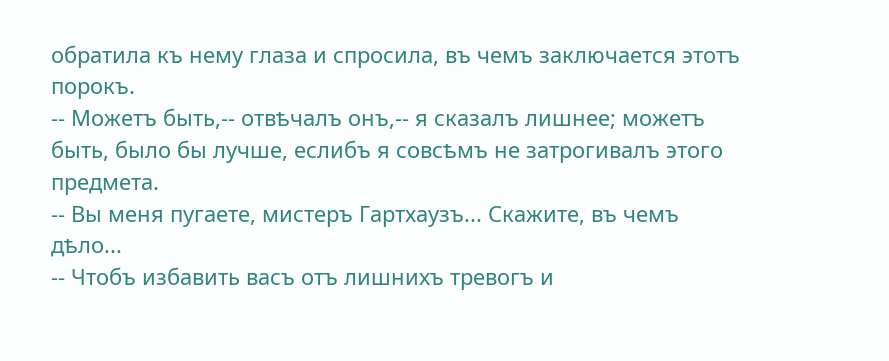обратила къ нему глаза и спросила, въ чемъ заключается этотъ порокъ.
-- Можетъ быть,-- отвѣчалъ онъ,-- я сказалъ лишнее; можетъ быть, было бы лучше, еслибъ я совсѣмъ не затрогивалъ этого предмета.
-- Вы меня пугаете, мистеръ Гартхаузъ... Скажите, въ чемъ дѣло...
-- Чтобъ избавить васъ отъ лишнихъ тревогъ и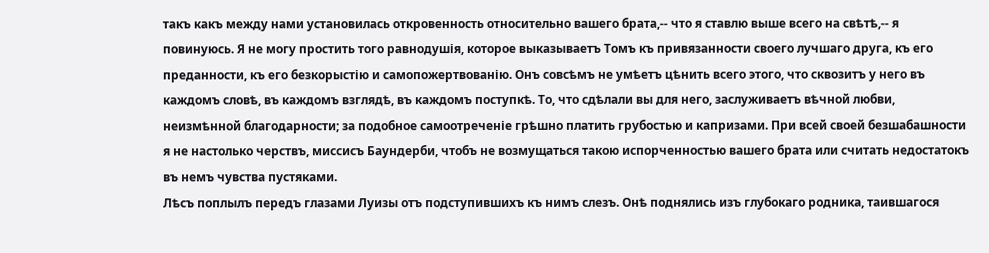такъ какъ между нами установилась откровенность относительно вашего брата,-- что я ставлю выше всего на свѣтѣ,-- я повинуюсь. Я не могу простить того равнодушія, которое выказываетъ Томъ къ привязанности своего лучшаго друга, къ его преданности, къ его безкорыстію и самопожертвованію. Онъ совсѣмъ не умѣетъ цѣнить всего этого, что сквозитъ у него въ каждомъ словѣ, въ каждомъ взглядѣ, въ каждомъ поступкѣ. То, что сдѣлали вы для него, заслуживаетъ вѣчной любви, неизмѣнной благодарности; за подобное самоотреченіе грѣшно платить грубостью и капризами. При всей своей безшабашности я не настолько черствъ, миссисъ Баундерби, чтобъ не возмущаться такою испорченностью вашего брата или считать недостатокъ въ немъ чувства пустяками.
Лѣсъ поплылъ передъ глазами Луизы отъ подступившихъ къ нимъ слезъ. Онѣ поднялись изъ глубокаго родника, таившагося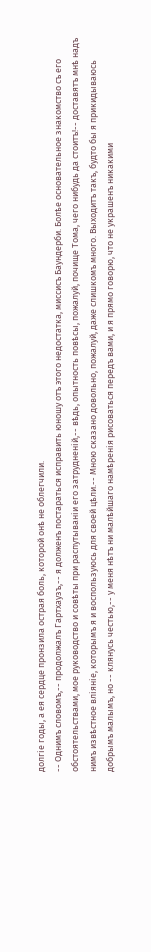долгіе годы, а ея сердце пронзила острая боль, которой онѣ не облегчили.
-- Однимъ словомъ,-- продолжалъ Гартхаузъ,-- я долженъ постараться исправить юношу отъ этого недостатка, миссисъ Баундерби. Болѣе основательное знакомство съ его обстоятельствами, мое руководство и совѣты при распутываніи его затрудненій,-- вѣдь, опытность повѣсы, пожалуй, почище Тома, чего нибудь да стоитъ!-- доставятъ мнѣ надъ нимъ извѣстное вліяніе, которымъ я и воспользуюсь для своей цѣли.-- Мною сказано довольно, пожалуй, даже слишкомъ много. Выходитъ такъ, будто бы я прикидываюсь добрымъ малымъ, но -- клянусь честью,-- у меня нѣтъ ни малѣйшаго намѣренія рисоваться передъ вами, и я прямо говорю, что не украшенъ никакими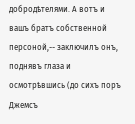добродѣтелями. А вотъ и вашъ братъ собственной персоной,-- заключилъ онъ, поднявъ глаза и осмотрѣвшись (до сихъ поръ Джемсъ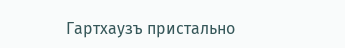Гартхаузъ пристально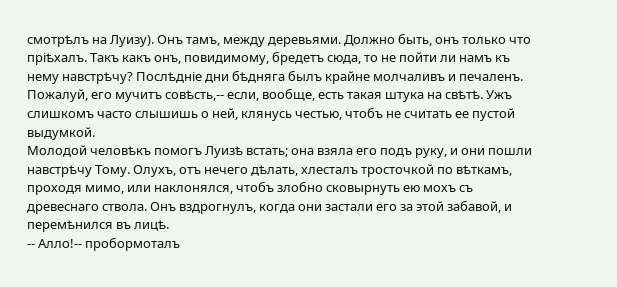смотрѣлъ на Луизу). Онъ тамъ, между деревьями. Должно быть, онъ только что пріѣхалъ. Такъ какъ онъ, повидимому, бредетъ сюда, то не пойти ли намъ къ нему навстрѣчу? Послѣдніе дни бѣдняга былъ крайне молчаливъ и печаленъ. Пожалуй, его мучитъ совѣсть,-- если, вообще, есть такая штука на свѣтѣ. Ужъ слишкомъ часто слышишь о ней, клянусь честью, чтобъ не считать ее пустой выдумкой.
Молодой человѣкъ помогъ Луизѣ встать; она взяла его подъ руку, и они пошли навстрѣчу Тому. Олухъ, отъ нечего дѣлать, хлесталъ тросточкой по вѣткамъ, проходя мимо, или наклонялся, чтобъ злобно сковырнуть ею мохъ съ древеснаго ствола. Онъ вздрогнулъ, когда они застали его за этой забавой, и перемѣнился въ лицѣ.
-- Алло!-- пробормоталъ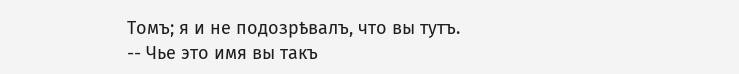Томъ; я и не подозрѣвалъ, что вы тутъ.
-- Чье это имя вы такъ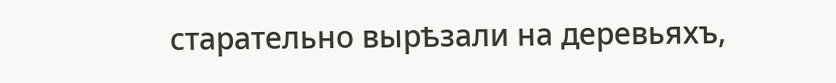старательно вырѣзали на деревьяхъ,